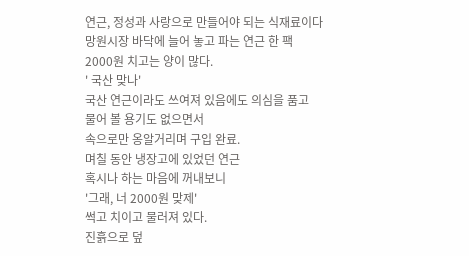연근, 정성과 사랑으로 만들어야 되는 식재료이다
망원시장 바닥에 늘어 놓고 파는 연근 한 팩
2000원 치고는 양이 많다.
' 국산 맞나'
국산 연근이라도 쓰여져 있음에도 의심을 품고
물어 볼 용기도 없으면서
속으로만 옹알거리며 구입 완료.
며칠 동안 냉장고에 있었던 연근
혹시나 하는 마음에 꺼내보니
'그래, 너 2000원 맞제'
썩고 치이고 물러져 있다.
진흙으로 덮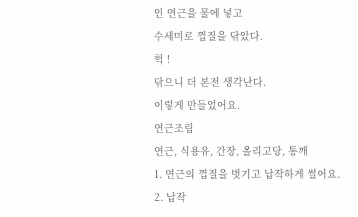인 연근을 물에 넣고
수세미로 껍질을 닦았다.
헉 !
닦으니 더 본전 생각난다.
이렇게 만들었어요.
연근조림
연근, 식용유, 간장, 올리고당, 통깨
1. 연근의 껍질을 벗기고 납작하게 썰어요.
2. 납작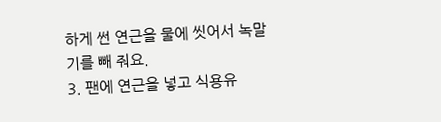하게 썬 연근을 물에 씻어서 녹말기를 빼 줘요.
3. 팬에 연근을 넣고 식용유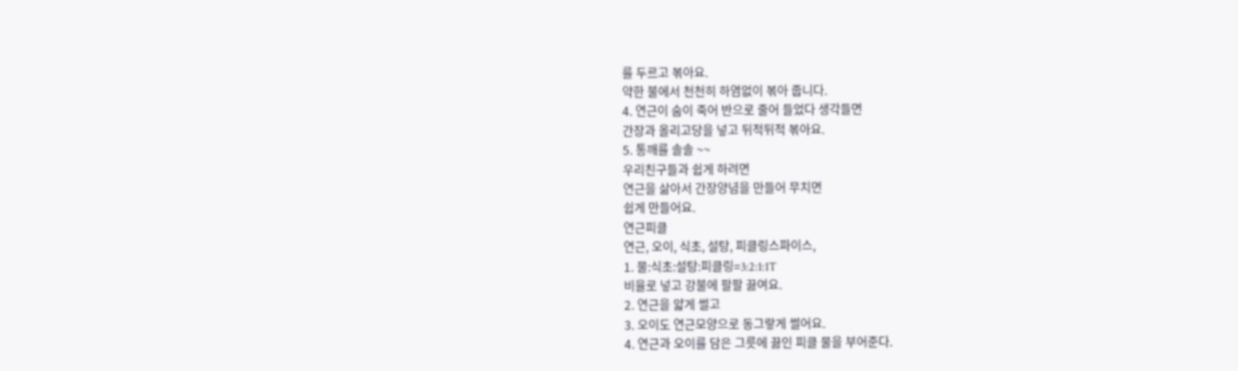를 두르고 볶아요.
약한 불에서 천천히 하염없이 볶아 줍니다.
4. 연근이 숨이 죽어 반으로 줄어 들었다 생각들면
간장과 올리고당을 넣고 뒤적뒤적 볶아요.
5. 통깨를 솔솔 ~~
우리친구들과 쉽게 하려면
연근을 삶아서 간장양념을 만들어 무치면
쉽게 만들어요.
연근피클
연근, 오이, 식초, 설탕, 피클링스파이스,
1. 물:식초:설탕:피클링=3:2:1:1T
비율로 넣고 강불에 팔팔 끓여요.
2. 연근을 얇게 썰고
3. 오이도 연근모양으로 동그랗게 썰어요.
4. 연근과 오이를 담은 그릇에 끓인 피클 물을 부어준다.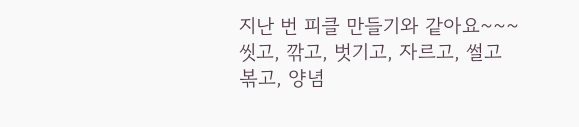지난 번 피클 만들기와 같아요~~~
씻고, 깎고, 벗기고, 자르고, 썰고
볶고, 양념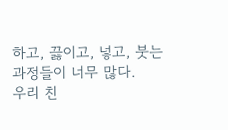하고, 끓이고, 넣고, 붓는
과정들이 너무 많다.
우리 친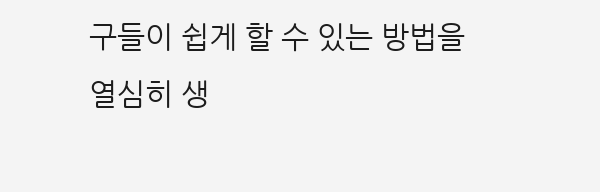구들이 쉽게 할 수 있는 방법을
열심히 생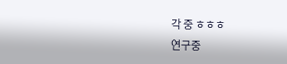각 중 ㅎㅎㅎ
연구중